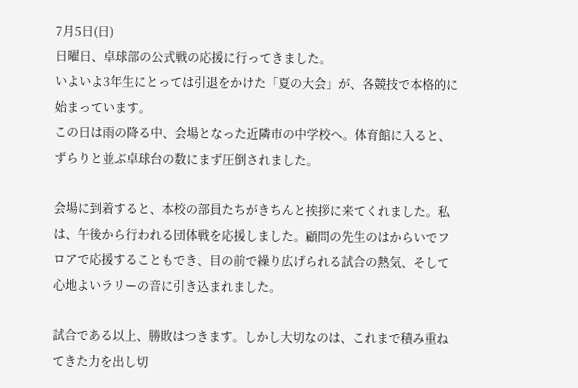7月5日(日)
日曜日、卓球部の公式戦の応援に行ってきました。
いよいよ3年生にとっては引退をかけた「夏の大会」が、各競技で本格的に始まっています。
この日は雨の降る中、会場となった近隣市の中学校へ。体育館に入ると、ずらりと並ぶ卓球台の数にまず圧倒されました。

会場に到着すると、本校の部員たちがきちんと挨拶に来てくれました。私は、午後から行われる団体戦を応援しました。顧問の先生のはからいでフロアで応援することもでき、目の前で繰り広げられる試合の熱気、そして心地よいラリーの音に引き込まれました。

試合である以上、勝敗はつきます。しかし大切なのは、これまで積み重ねてきた力を出し切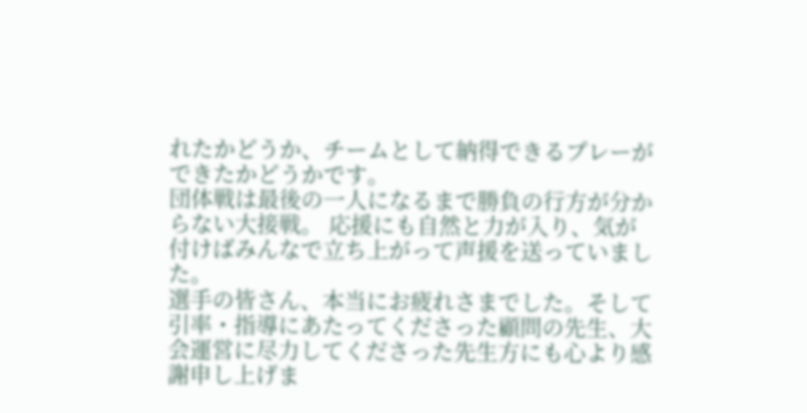れたかどうか、チームとして納得できるプレーができたかどうかです。
団体戦は最後の一人になるまで勝負の行方が分からない大接戦。 応援にも自然と力が入り、気が付けばみんなで立ち上がって声援を送っていました。
選手の皆さん、本当にお疲れさまでした。そして引率・指導にあたってくださった顧問の先生、大会運営に尽力してくださった先生方にも心より感謝申し上げま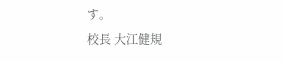す。
校長 大江健規